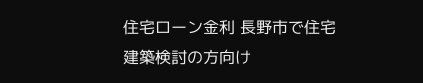住宅ローン金利 長野市で住宅建築検討の方向け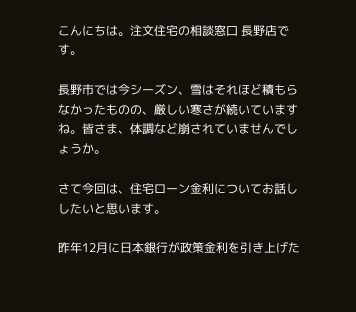こんにちは。注文住宅の相談窓口 長野店です。

長野市では今シーズン、雪はそれほど積もらなかったものの、厳しい寒さが続いていますね。皆さま、体調など崩されていませんでしょうか。

さて今回は、住宅ローン金利についてお話ししたいと思います。

昨年12月に日本銀行が政策金利を引き上げた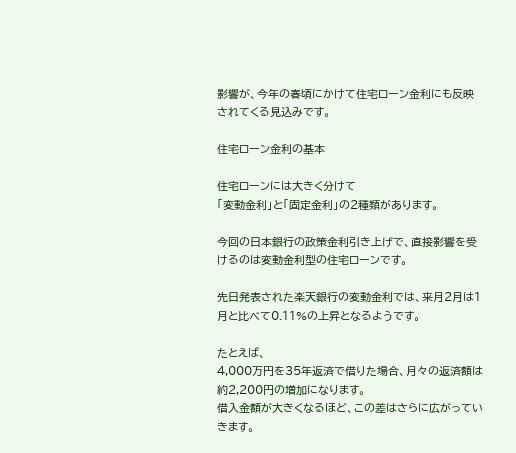影響が、今年の春頃にかけて住宅ローン金利にも反映されてくる見込みです。

住宅ローン金利の基本

住宅ローンには大きく分けて
「変動金利」と「固定金利」の2種類があります。

今回の日本銀行の政策金利引き上げで、直接影響を受けるのは変動金利型の住宅ローンです。

先日発表された楽天銀行の変動金利では、来月2月は1月と比べて0.11%の上昇となるようです。

たとえば、
4,000万円を35年返済で借りた場合、月々の返済額は約2,200円の増加になります。
借入金額が大きくなるほど、この差はさらに広がっていきます。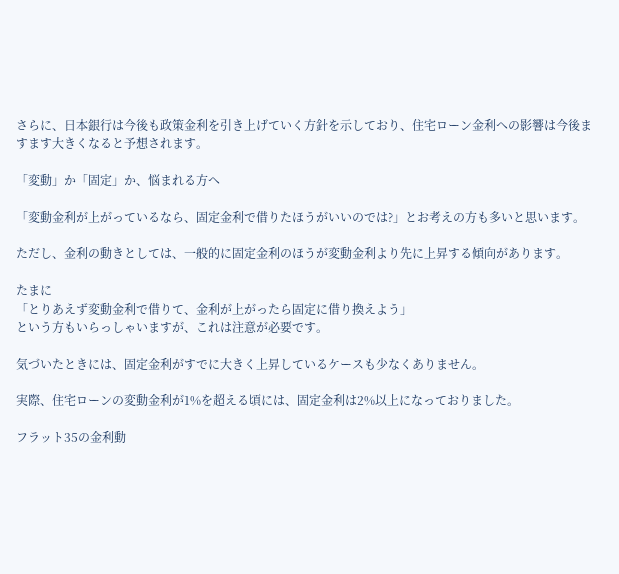さらに、日本銀行は今後も政策金利を引き上げていく方針を示しており、住宅ローン金利への影響は今後ますます大きくなると予想されます。

「変動」か「固定」か、悩まれる方へ

「変動金利が上がっているなら、固定金利で借りたほうがいいのでは?」とお考えの方も多いと思います。

ただし、金利の動きとしては、一般的に固定金利のほうが変動金利より先に上昇する傾向があります。

たまに
「とりあえず変動金利で借りて、金利が上がったら固定に借り換えよう」
という方もいらっしゃいますが、これは注意が必要です。

気づいたときには、固定金利がすでに大きく上昇しているケースも少なくありません。

実際、住宅ローンの変動金利が1%を超える頃には、固定金利は2%以上になっておりました。

フラット35の金利動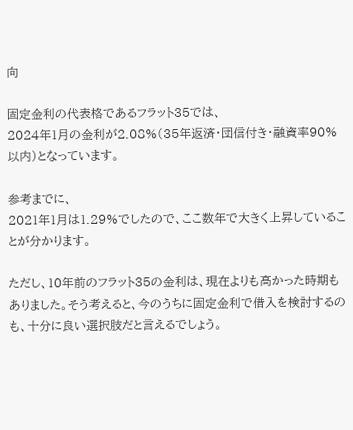向

固定金利の代表格であるフラット35では、
2024年1月の金利が2.08%(35年返済・団信付き・融資率90%以内)となっています。

参考までに、
2021年1月は1.29%でしたので、ここ数年で大きく上昇していることが分かります。

ただし、10年前のフラット35の金利は、現在よりも高かった時期もありました。そう考えると、今のうちに固定金利で借入を検討するのも、十分に良い選択肢だと言えるでしょう。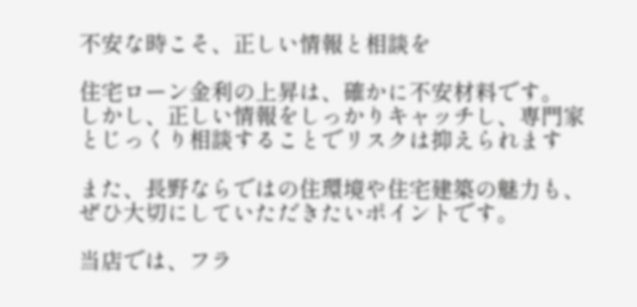不安な時こそ、正しい情報と相談を

住宅ローン金利の上昇は、確かに不安材料です。
しかし、正しい情報をしっかりキャッチし、専門家とじっくり相談することでリスクは抑えられます

また、長野ならではの住環境や住宅建築の魅力も、ぜひ大切にしていただきたいポイントです。

当店では、フラ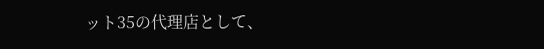ット35の代理店として、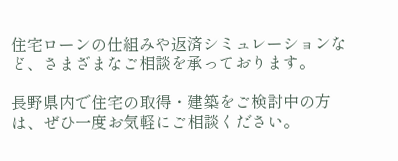住宅ローンの仕組みや返済シミュレーションなど、さまざまなご相談を承っております。

長野県内で住宅の取得・建築をご検討中の方は、ぜひ一度お気軽にご相談ください。